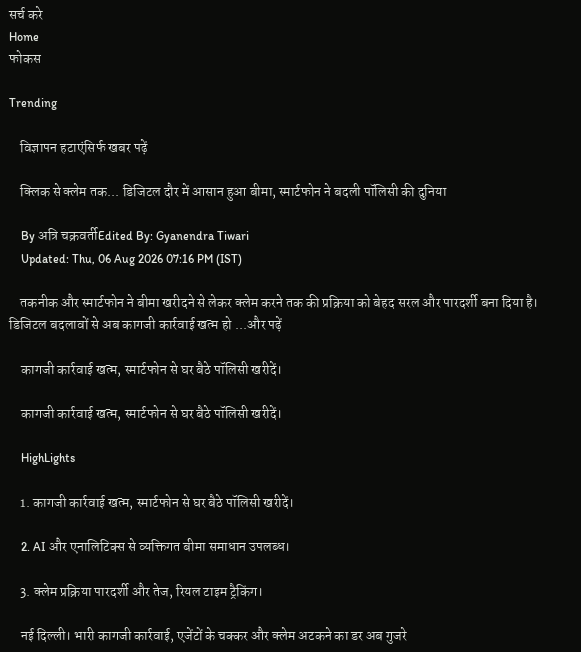सर्च करे
Home
फोकस

Trending

    विज्ञापन हटाएंसिर्फ खबर पढ़ें

    क्लिक से क्लेम तक... डिजिटल दौर में आसान हुआ बीमा, स्मार्टफोन ने बदली पॉलिसी की दुनिया

    By अत्रि चक्रवर्तीEdited By: Gyanendra Tiwari
    Updated: Thu, 06 Aug 2026 07:16 PM (IST)

    तकनीक और स्मार्टफोन ने बीमा खरीदने से लेकर क्लेम करने तक की प्रक्रिया को बेहद सरल और पारदर्शी बना दिया है। डिजिटल बदलावों से अब कागजी कार्रवाई खत्म हो ...और पढ़ें

    कागजी कार्रवाई खत्म, स्मार्टफोन से घर बैठे पॉलिसी खरीदें।

    कागजी कार्रवाई खत्म, स्मार्टफोन से घर बैठे पॉलिसी खरीदें।

    HighLights

    1. कागजी कार्रवाई खत्म, स्मार्टफोन से घर बैठे पॉलिसी खरीदें।

    2. AI और एनालिटिक्स से व्यक्तिगत बीमा समाधान उपलब्ध।

    3. क्लेम प्रक्रिया पारदर्शी और तेज, रियल टाइम ट्रैकिंग।

    नई दिल्ली। भारी कागजी कार्रवाई, एजेंटों के चक्कर और क्लेम अटकने का डर अब गुजरे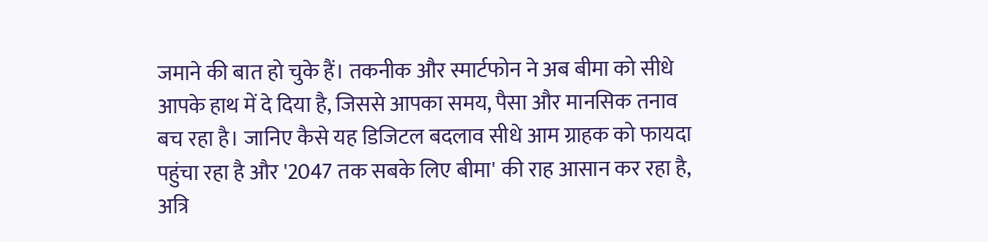जमाने की बात हो चुके हैं। तकनीक और स्मार्टफोन ने अब बीमा को सीधे आपके हाथ में दे दिया है, जिससे आपका समय, पैसा और मानसिक तनाव बच रहा है। जानिए कैसे यह डिजिटल बदलाव सीधे आम ग्राहक को फायदा पहुंचा रहा है और '2047 तक सबके लिए बीमा' की राह आसान कर रहा है, अत्रि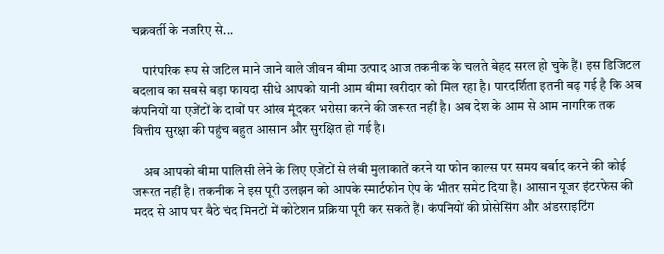चक्रवर्ती के नजरिए से...

    पारंपरिक रूप से जटिल माने जाने वाले जीवन बीमा उत्पाद आज तकनीक के चलते बेहद सरल हो चुके हैं। इस डिजिटल बदलाव का सबसे बड़ा फायदा सीधे आपको यानी आम बीमा खरीदार को मिल रहा है। पारदर्शिता इतनी बढ़ गई है कि अब कंपनियों या एजेंटों के दावों पर आंख मूंदकर भरोसा करने की जरूरत नहीं है। अब देश के आम से आम नागरिक तक वित्तीय सुरक्षा की पहुंच बहुत आसान और सुरक्षित हो गई है।

    अब आपको बीमा पालिसी लेने के लिए एजेंटों से लंबी मुलाकातें करने या फोन काल्स पर समय बर्बाद करने की कोई जरूरत नहीं है। तकनीक ने इस पूरी उलझन को आपके स्मार्टफोन ऐप के भीतर समेट दिया है। आसान यूजर इंटरफेस की मदद से आप घर बैठे चंद मिनटों में कोटेशन प्रक्रिया पूरी कर सकते हैं। कंपनियों की प्रोसेसिंग और अंडरराइटिंग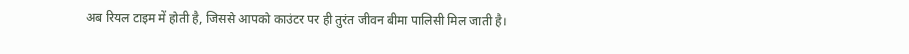अब रियल टाइम में होती है, जिससे आपको काउंटर पर ही तुरंत जीवन बीमा पालिसी मिल जाती है।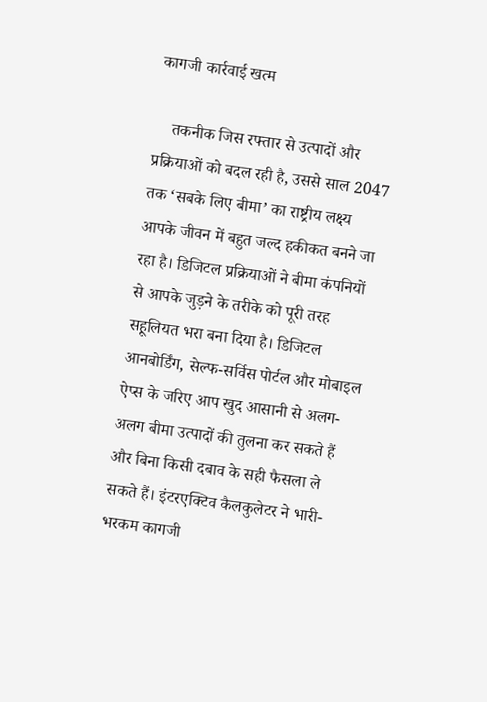कागजी कार्रवाई खत्म

    तकनीक जिस रफ्तार से उत्पादों और प्रक्रियाओं को बदल रही है, उससे साल 2047 तक ‘सबके लिए बीमा’ का राष्ट्रीय लक्ष्य आपके जीवन में बहुत जल्द हकीकत बनने जा रहा है। डिजिटल प्रक्रियाओं ने बीमा कंपनियों से आपके जुड़ने के तरीके को पूरी तरह सहूलियत भरा बना दिया है। डिजिटल आनबोर्डिंग, सेल्फ-सर्विस पोर्टल और मोबाइल ऐप्स के जरिए आप खुद आसानी से अलग-अलग बीमा उत्पादों की तुलना कर सकते हैं और बिना किसी दबाव के सही फैसला ले सकते हैं। इंटरएक्टिव कैलकुलेटर ने भारी-भरकम कागजी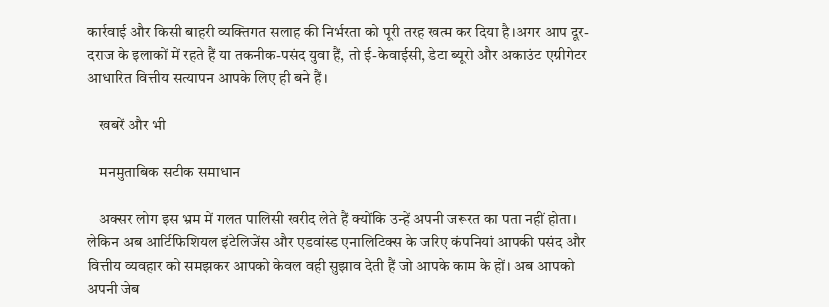कार्रवाई और किसी बाहरी व्यक्तिगत सलाह की निर्भरता को पूरी तरह खत्म कर दिया है।अगर आप दूर-दराज के इलाकों में रहते हैं या तकनीक-पसंद युवा हैं, तो ई-केवाईसी, डेटा ब्यूरो और अकाउंट एग्रीगेटर आधारित वित्तीय सत्यापन आपके लिए ही बने हैं।

    खबरें और भी

    मनमुताबिक सटीक समाधान

    अक्सर लोग इस भ्रम में गलत पालिसी खरीद लेते हैं क्योंकि उन्हें अपनी जरूरत का पता नहीं होता। लेकिन अब आर्टिफिशियल इंटेलिजेंस और एडवांस्ड एनालिटिक्स के जरिए कंपनियां आपकी पसंद और वित्तीय व्यवहार को समझकर आपको केवल वही सुझाव देती हैं जो आपके काम के हों। अब आपको अपनी जेब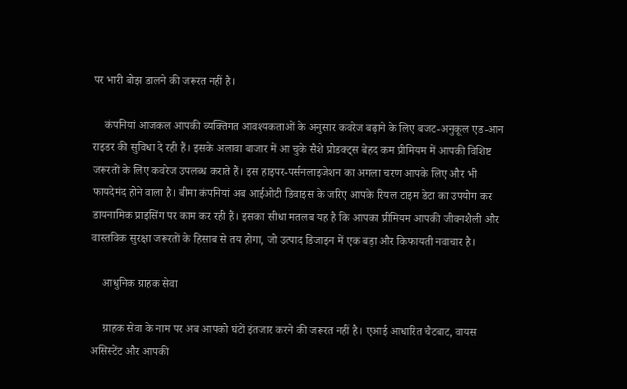पर भारी बोझ डालने की जरूरत नहीं है।

    कंपनियां आजकल आपकी व्यक्तिगत आवश्यकताओं के अनुसार कवरेज बढ़ाने के लिए बजट-अनुकूल एड-आन राइडर की सुविधा दे रही हैं। इसके अलावा बाजार में आ चुके सैशे प्रोडक्ट्स बेहद कम प्रीमियम में आपकी विशिष्ट जरूरतों के लिए कवरेज उपलब्ध कराते हैं। इस हाइपर-पर्सनलाइजेशन का अगला चरण आपके लिए और भी फायदेमंद होने वाला है। बीमा कंपनियां अब आईओटी डिवाइस के जरिए आपके रियल टाइम डेटा का उपयोग कर डायनामिक प्राइसिंग पर काम कर रही हैं। इसका सीधा मतलब यह है कि आपका प्रीमियम आपकी जीवनशैली और वास्तविक सुरक्षा जरूरतों के हिसाब से तय होगा, जो उत्पाद डिजाइन में एक बड़ा और किफायती नवाचार है।

    आधुनिक ग्राहक सेवा

    ग्राहक सेवा के नाम पर अब आपको घंटों इंतजार करने की जरूरत नहीं है। एआई आधारित चैटबाट, वायस असिस्टेंट और आपकी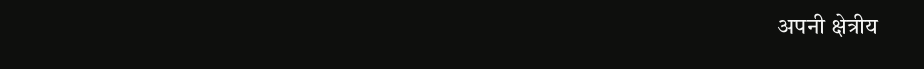अपनी क्षेत्रीय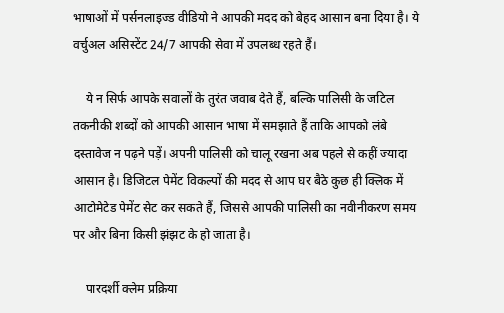भाषाओं में पर्सनलाइज्ड वीडियो ने आपकी मदद को बेहद आसान बना दिया है। ये वर्चुअल असिस्टेंट 24/7 आपकी सेवा में उपलब्ध रहते हैं।

    ये न सिर्फ आपके सवालों के तुरंत जवाब देते हैं, बल्कि पालिसी के जटिल तकनीकी शब्दों को आपकी आसान भाषा में समझाते हैं ताकि आपको लंबे दस्तावेज न पढ़ने पड़ें। अपनी पालिसी को चालू रखना अब पहले से कहीं ज्यादा आसान है। डिजिटल पेमेंट विकल्पों की मदद से आप घर बैठे कुछ ही क्लिक में आटोमेटेड पेमेंट सेट कर सकते हैं, जिससे आपकी पालिसी का नवीनीकरण समय पर और बिना किसी झंझट के हो जाता है।

    पारदर्शी क्लेम प्रक्रिया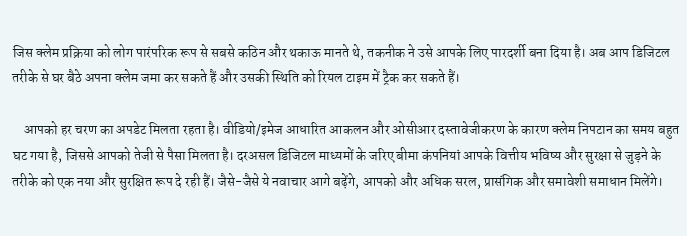जिस क्लेम प्रक्रिया को लोग पारंपरिक रूप से सबसे कठिन और थकाऊ मानते थे, तकनीक ने उसे आपके लिए पारदर्शी बना दिया है। अब आप डिजिटल तरीके से घर बैठे अपना क्लेम जमा कर सकते हैं और उसकी स्थिति को रियल टाइम में ट्रैक कर सकते हैं।

    आपको हर चरण का अपडेट मिलता रहता है। वीडियो/इमेज आधारित आकलन और ओसीआर दस्तावेजीकरण के कारण क्लेम निपटान का समय बहुत घट गया है, जिससे आपको तेजी से पैसा मिलता है। दरअसल डिजिटल माध्यमों के जरिए बीमा कंपनियां आपके वित्तीय भविष्य और सुरक्षा से जुड़ने के तरीके को एक नया और सुरक्षित रूप दे रही हैं। जैसे-जैसे ये नवाचार आगे बढ़ेंगे, आपको और अधिक सरल, प्रासंगिक और समावेशी समाधान मिलेंगे।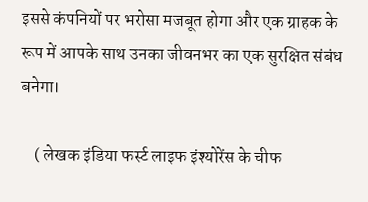इससे कंपनियों पर भरोसा मजबूत होगा और एक ग्राहक के रूप में आपके साथ उनका जीवनभर का एक सुरक्षित संबंध बनेगा।

    ( लेखक इंडिया फर्स्ट लाइफ इंश्योरेंस के चीफ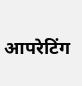आपरेटिंग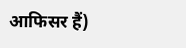आफिसर हैं)